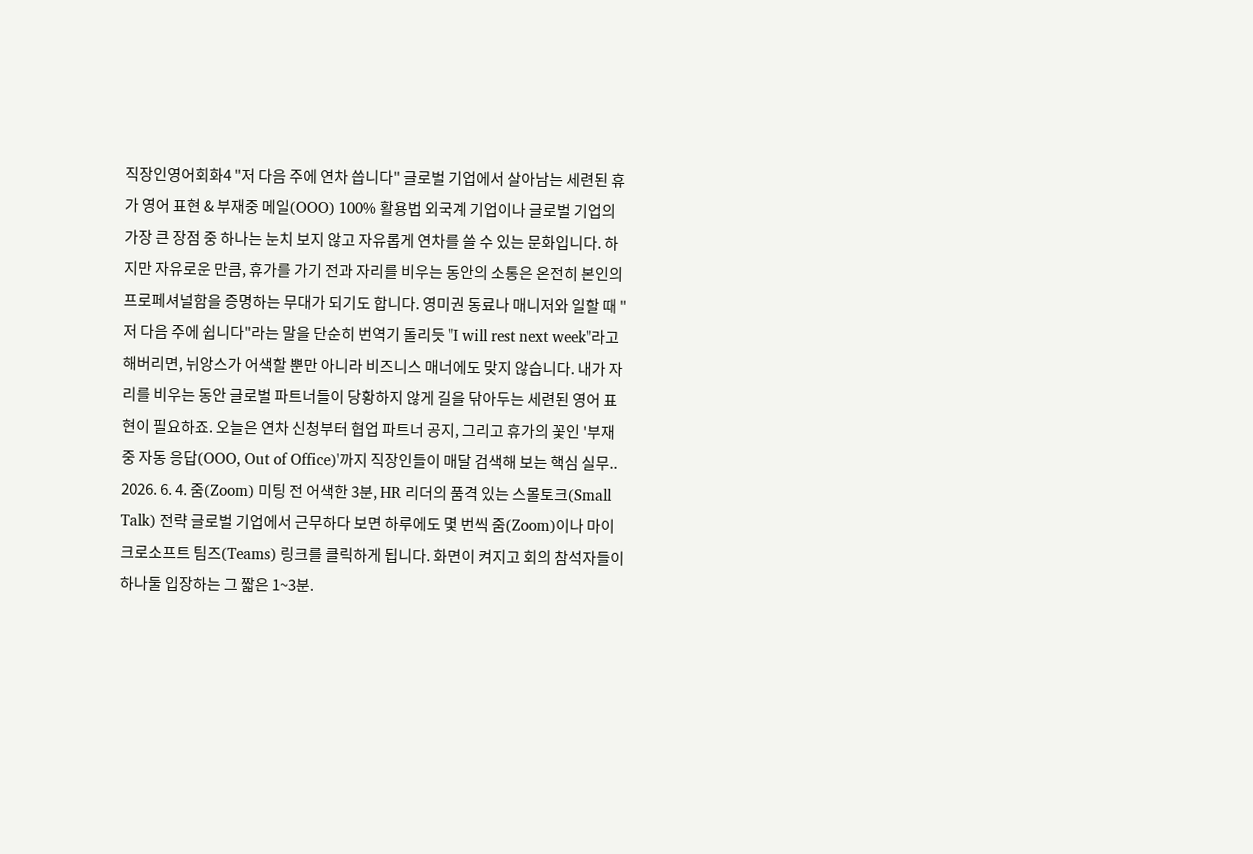직장인영어회화4 "저 다음 주에 연차 씁니다" 글로벌 기업에서 살아남는 세련된 휴가 영어 표현 & 부재중 메일(OOO) 100% 활용법 외국계 기업이나 글로벌 기업의 가장 큰 장점 중 하나는 눈치 보지 않고 자유롭게 연차를 쓸 수 있는 문화입니다. 하지만 자유로운 만큼, 휴가를 가기 전과 자리를 비우는 동안의 소통은 온전히 본인의 프로페셔널함을 증명하는 무대가 되기도 합니다. 영미권 동료나 매니저와 일할 때 "저 다음 주에 쉽니다"라는 말을 단순히 번역기 돌리듯 "I will rest next week"라고 해버리면, 뉘앙스가 어색할 뿐만 아니라 비즈니스 매너에도 맞지 않습니다. 내가 자리를 비우는 동안 글로벌 파트너들이 당황하지 않게 길을 닦아두는 세련된 영어 표현이 필요하죠. 오늘은 연차 신청부터 협업 파트너 공지, 그리고 휴가의 꽃인 '부재중 자동 응답(OOO, Out of Office)'까지 직장인들이 매달 검색해 보는 핵심 실무.. 2026. 6. 4. 줌(Zoom) 미팅 전 어색한 3분, HR 리더의 품격 있는 스몰토크(Small Talk) 전략 글로벌 기업에서 근무하다 보면 하루에도 몇 번씩 줌(Zoom)이나 마이크로소프트 팀즈(Teams) 링크를 클릭하게 됩니다. 화면이 켜지고 회의 참석자들이 하나둘 입장하는 그 짧은 1~3분.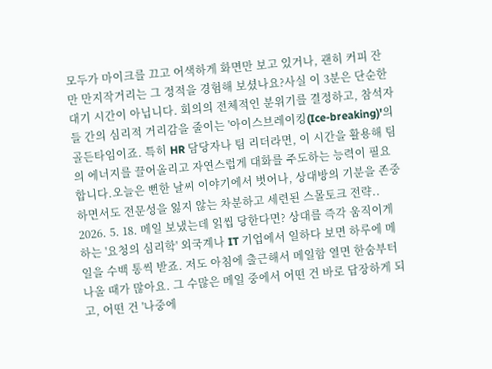모두가 마이크를 끄고 어색하게 화면만 보고 있거나, 괜히 커피 잔만 만지작거리는 그 정적을 경험해 보셨나요?사실 이 3분은 단순한 대기 시간이 아닙니다. 회의의 전체적인 분위기를 결정하고, 참석자들 간의 심리적 거리감을 줄이는 '아이스브레이킹(Ice-breaking)'의 골든타임이죠. 특히 HR 담당자나 팀 리더라면, 이 시간을 활용해 팀의 에너지를 끌어올리고 자연스럽게 대화를 주도하는 능력이 필요합니다.오늘은 뻔한 날씨 이야기에서 벗어나, 상대방의 기분을 존중하면서도 전문성을 잃지 않는 차분하고 세련된 스몰토크 전략.. 2026. 5. 18. 메일 보냈는데 읽씹 당한다면? 상대를 즉각 움직이게 하는 '요청의 심리학' 외국계나 IT 기업에서 일하다 보면 하루에 메일을 수백 통씩 받죠. 저도 아침에 출근해서 메일함 열면 한숨부터 나올 때가 많아요. 그 수많은 메일 중에서 어떤 건 바로 답장하게 되고, 어떤 건 '나중에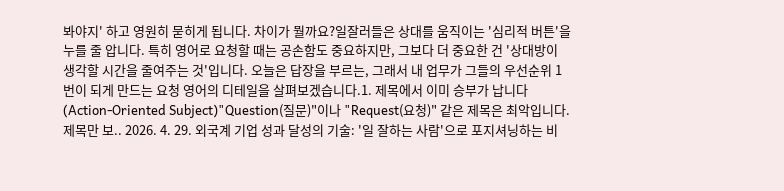봐야지' 하고 영원히 묻히게 됩니다. 차이가 뭘까요?일잘러들은 상대를 움직이는 '심리적 버튼'을 누를 줄 압니다. 특히 영어로 요청할 때는 공손함도 중요하지만, 그보다 더 중요한 건 '상대방이 생각할 시간을 줄여주는 것'입니다. 오늘은 답장을 부르는, 그래서 내 업무가 그들의 우선순위 1번이 되게 만드는 요청 영어의 디테일을 살펴보겠습니다.1. 제목에서 이미 승부가 납니다 (Action-Oriented Subject)"Question(질문)"이나 "Request(요청)" 같은 제목은 최악입니다. 제목만 보.. 2026. 4. 29. 외국계 기업 성과 달성의 기술: '일 잘하는 사람'으로 포지셔닝하는 비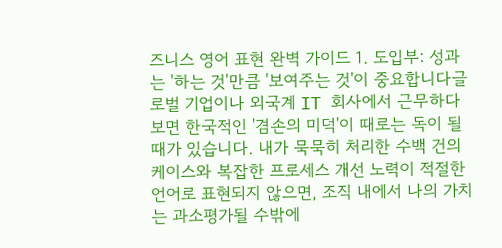즈니스 영어 표현 완벽 가이드 1. 도입부: 성과는 '하는 것'만큼 '보여주는 것'이 중요합니다글로벌 기업이나 외국계 IT 회사에서 근무하다 보면 한국적인 '겸손의 미덕'이 때로는 독이 될 때가 있습니다. 내가 묵묵히 처리한 수백 건의 케이스와 복잡한 프로세스 개선 노력이 적절한 언어로 표현되지 않으면, 조직 내에서 나의 가치는 과소평가될 수밖에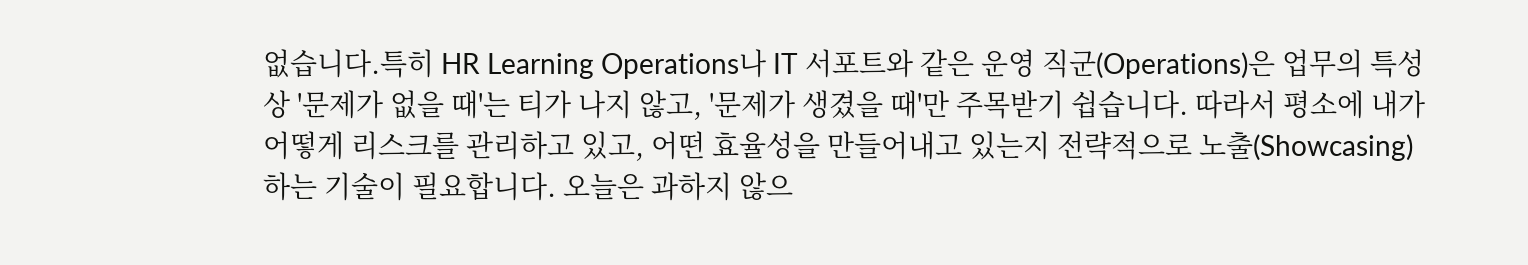없습니다.특히 HR Learning Operations나 IT 서포트와 같은 운영 직군(Operations)은 업무의 특성상 '문제가 없을 때'는 티가 나지 않고, '문제가 생겼을 때'만 주목받기 쉽습니다. 따라서 평소에 내가 어떻게 리스크를 관리하고 있고, 어떤 효율성을 만들어내고 있는지 전략적으로 노출(Showcasing)하는 기술이 필요합니다. 오늘은 과하지 않으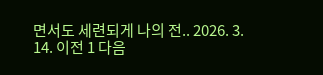면서도 세련되게 나의 전.. 2026. 3. 14. 이전 1 다음